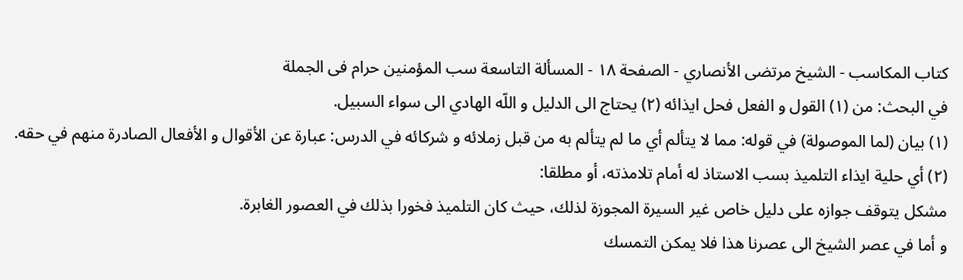كتاب المكاسب - الشيخ مرتضى الأنصاري - الصفحة ١٨ - المسألة التاسعة سب المؤمنين حرام فى الجملة
في البحث: من (١) القول و الفعل فحل ايذائه (٢) يحتاج الى الدليل و اللّه الهادي الى سواء السبيل.
(١) بيان (لما الموصولة) في قوله: مما لا يتألم أي ما لم يتألم به من قبل زملائه و شركائه في الدرس: عبارة عن الأقوال و الأفعال الصادرة منهم في حقه.
(٢) أي حلية ايذاء التلميذ بسب الاستاذ له أمام تلامذته، أو مطلقا:
مشكل يتوقف جوازه على دليل خاص غير السيرة المجوزة لذلك، حيث كان التلميذ فخورا بذلك في العصور الغابرة.
و أما في عصر الشيخ الى عصرنا هذا فلا يمكن التمسك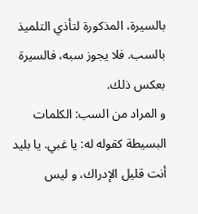بالسيرة، المذكورة لتأذي التلميذ بالسب. فلا يجوز سبه، فالسيرة بعكس ذلك.
و المراد من السب: الكلمات البسيطة كقوله له: يا غبي. يا بليد أنت قليل الإدراك، و ليس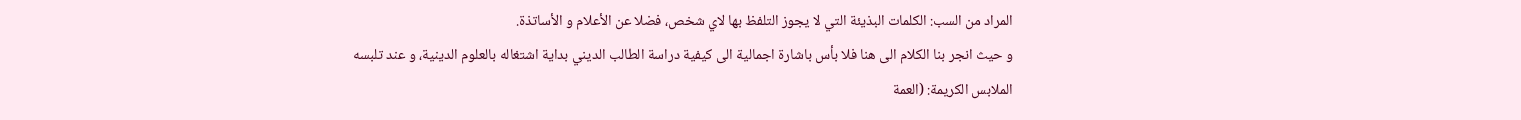المراد من السب: الكلمات البذيئة التي لا يجوز التلفظ بها لاي شخص، فضلا عن الأعلام و الأساتذة.
و حيث انجر بنا الكلام الى هنا فلا بأس باشارة اجمالية الى كيفية دراسة الطالب الديني بداية اشتغاله بالعلوم الدينية، و عند تلبسه الملابس الكريمة: (العمة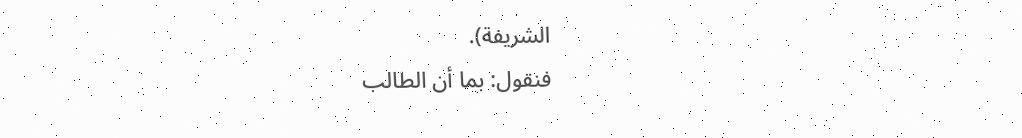الشريفة).
فنقول: بما أن الطالب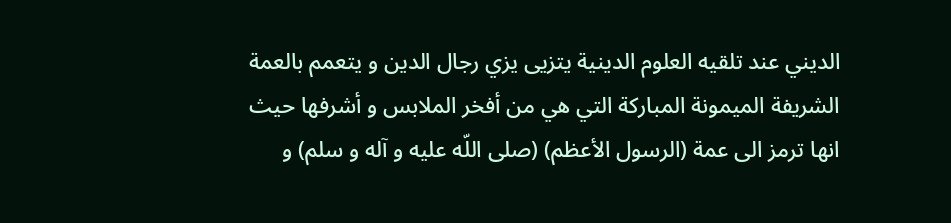الديني عند تلقيه العلوم الدينية يتزيى يزي رجال الدين و يتعمم بالعمة الشريفة الميمونة المباركة التي هي من أفخر الملابس و أشرفها حيث انها ترمز الى عمة (الرسول الأعظم) (صلى اللّه عليه و آله و سلم) و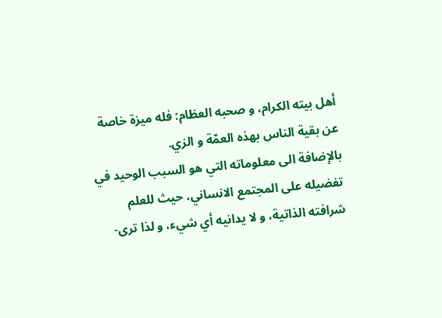أهل بيته الكرام، و صحبه العظام: فله ميزة خاصة عن بقية الناس بهذه العمّة و الزي.
بالإضافة الى معلوماته التي هو السبب الوحيد في تفضيله على المجتمع الانساني، حيث للعلم شرافته الذاتية، و لا يدانيه أي شيء، و لذا ترى-